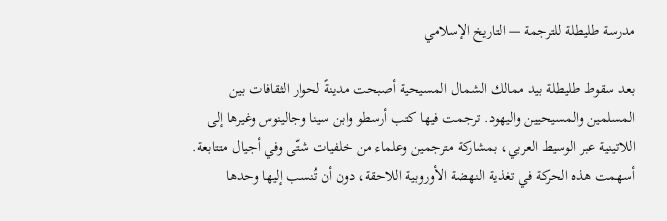مدرسة طليطلة للترجمة — التاريخ الإسلامي

بعد سقوط طليطلة بيد ممالك الشمال المسيحية أصبحت مدينةً لحوار الثقافات بين المسلمين والمسيحيين واليهود. ترجمت فيها كتب أرسطو وابن سينا وجالينوس وغيرها إلى اللاتينية عبر الوسيط العربي، بمشاركة مترجمين وعلماء من خلفيات شتّى وفي أجيال متتابعة. أسهمت هذه الحركة في تغذية النهضة الأوروبية اللاحقة، دون أن تُنسب إليها وحدها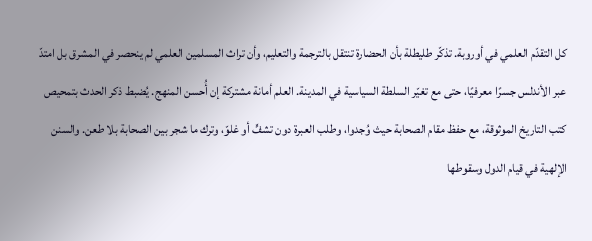كل التقدّم العلمي في أوروبة. تذكّر طليطلة بأن الحضارة تنتقل بالترجمة والتعليم، وأن تراث المسلمين العلمي لم ينحصر في المشرق بل امتدّ عبر الأندلس جسرًا معرفيًا، حتى مع تغيّر السلطة السياسية في المدينة. العلم أمانة مشتركة إن أُحسن المنهج. يُضبط ذكر الحدث بتمحيص كتب التاريخ الموثوقة، مع حفظ مقام الصحابة حيث وُجدوا، وطلب العبرة دون تشفٍّ أو غلوّ، وترك ما شجر بين الصحابة بلا طعن. والسنن الإلهية في قيام الدول وسقوطها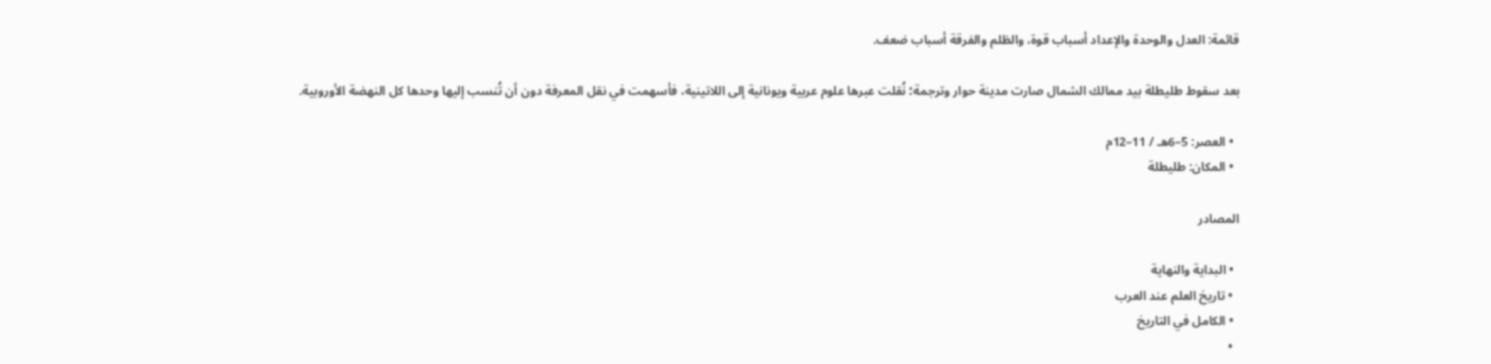قائمة: العدل والوحدة والإعداد أسباب قوة، والظلم والفرقة أسباب ضعف.

بعد سقوط طليطلة بيد ممالك الشمال صارت مدينة حوار وترجمة؛ نُقلت عبرها علوم عربية ويونانية إلى اللاتينية، فأسهمت في نقل المعرفة دون أن تُنسب إليها وحدها كل النهضة الأوروبية.

  • العصر: 5–6هـ / 11–12م
  • المكان: طليطلة

المصادر

  • البداية والنهاية
  • تاريخ العلم عند العرب
  • الكامل في التاريخ
  •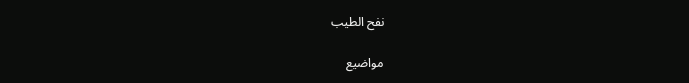نفح الطيب

مواضيع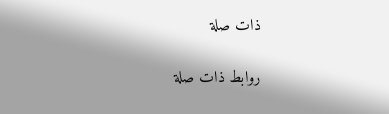ذات صلة

روابط ذات صلة